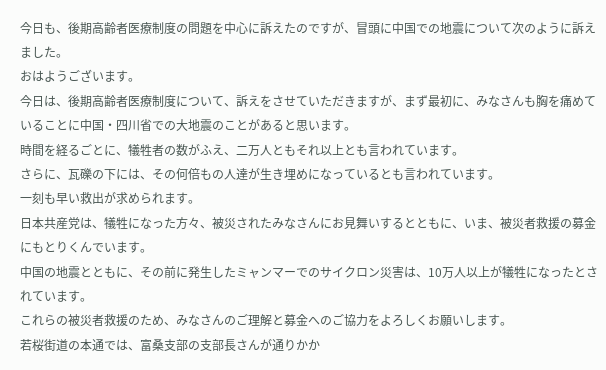今日も、後期高齢者医療制度の問題を中心に訴えたのですが、冒頭に中国での地震について次のように訴えました。
おはようございます。
今日は、後期高齢者医療制度について、訴えをさせていただきますが、まず最初に、みなさんも胸を痛めていることに中国・四川省での大地震のことがあると思います。
時間を経るごとに、犠牲者の数がふえ、二万人ともそれ以上とも言われています。
さらに、瓦礫の下には、その何倍もの人達が生き埋めになっているとも言われています。
一刻も早い救出が求められます。
日本共産党は、犠牲になった方々、被災されたみなさんにお見舞いするとともに、いま、被災者救援の募金にもとりくんでいます。
中国の地震とともに、その前に発生したミャンマーでのサイクロン災害は、10万人以上が犠牲になったとされています。
これらの被災者救援のため、みなさんのご理解と募金へのご協力をよろしくお願いします。
若桜街道の本通では、富桑支部の支部長さんが通りかか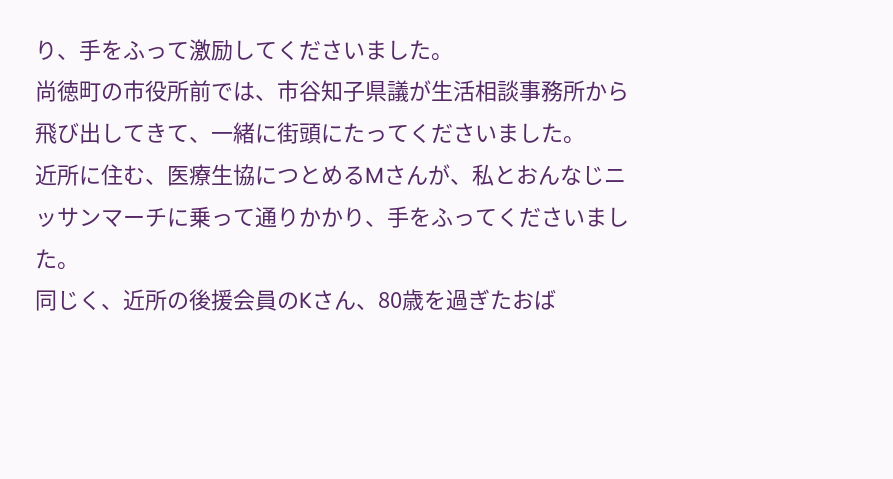り、手をふって激励してくださいました。
尚徳町の市役所前では、市谷知子県議が生活相談事務所から飛び出してきて、一緒に街頭にたってくださいました。
近所に住む、医療生協につとめるMさんが、私とおんなじニッサンマーチに乗って通りかかり、手をふってくださいました。
同じく、近所の後援会員のKさん、80歳を過ぎたおば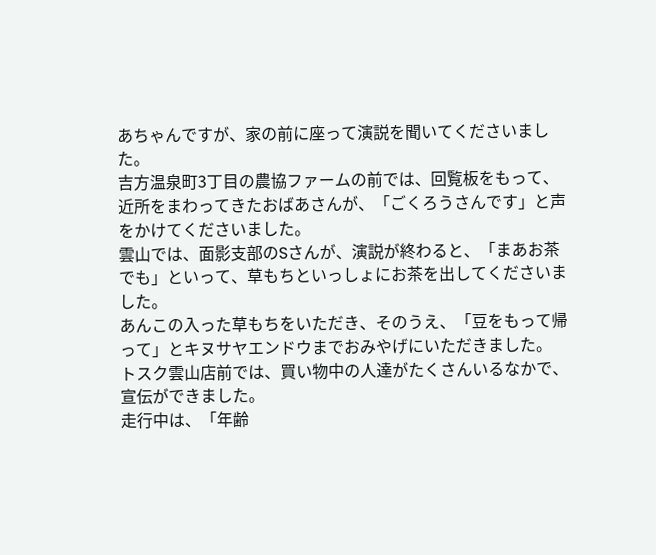あちゃんですが、家の前に座って演説を聞いてくださいました。
吉方温泉町3丁目の農協ファームの前では、回覧板をもって、近所をまわってきたおばあさんが、「ごくろうさんです」と声をかけてくださいました。
雲山では、面影支部のSさんが、演説が終わると、「まあお茶でも」といって、草もちといっしょにお茶を出してくださいました。
あんこの入った草もちをいただき、そのうえ、「豆をもって帰って」とキヌサヤエンドウまでおみやげにいただきました。
トスク雲山店前では、買い物中の人達がたくさんいるなかで、宣伝ができました。
走行中は、「年齢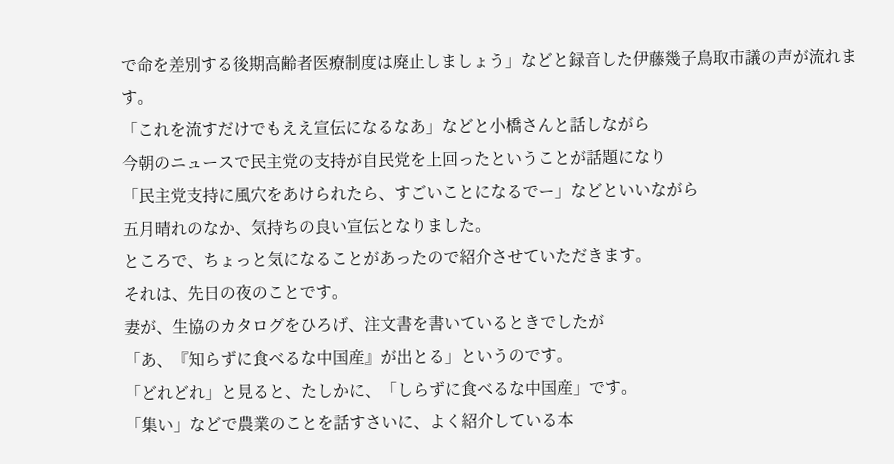で命を差別する後期高齢者医療制度は廃止しましょう」などと録音した伊藤幾子鳥取市議の声が流れます。
「これを流すだけでもええ宣伝になるなあ」などと小橋さんと話しながら
今朝のニュースで民主党の支持が自民党を上回ったということが話題になり
「民主党支持に風穴をあけられたら、すごいことになるでー」などといいながら
五月晴れのなか、気持ちの良い宣伝となりました。
ところで、ちょっと気になることがあったので紹介させていただきます。
それは、先日の夜のことです。
妻が、生協のカタログをひろげ、注文書を書いているときでしたが
「あ、『知らずに食べるな中国産』が出とる」というのです。
「どれどれ」と見ると、たしかに、「しらずに食べるな中国産」です。
「集い」などで農業のことを話すさいに、よく紹介している本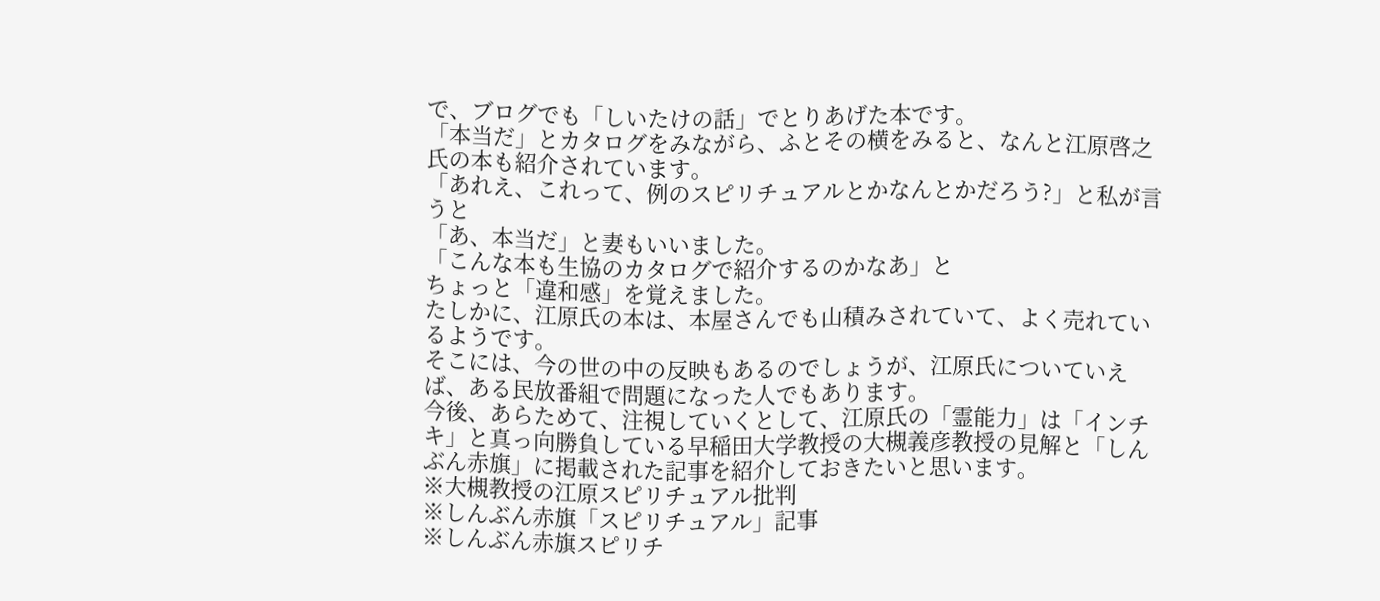で、ブログでも「しいたけの話」でとりあげた本です。
「本当だ」とカタログをみながら、ふとその横をみると、なんと江原啓之氏の本も紹介されています。
「あれえ、これって、例のスピリチュアルとかなんとかだろう?」と私が言うと
「あ、本当だ」と妻もいいました。
「こんな本も生協のカタログで紹介するのかなあ」と
ちょっと「違和感」を覚えました。
たしかに、江原氏の本は、本屋さんでも山積みされていて、よく売れているようです。
そこには、今の世の中の反映もあるのでしょうが、江原氏についていえば、ある民放番組で問題になった人でもあります。
今後、あらためて、注視していくとして、江原氏の「霊能力」は「インチキ」と真っ向勝負している早稲田大学教授の大槻義彦教授の見解と「しんぶん赤旗」に掲載された記事を紹介しておきたいと思います。
※大槻教授の江原スピリチュアル批判
※しんぶん赤旗「スピリチュアル」記事
※しんぶん赤旗スピリチ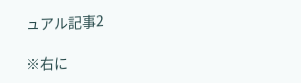ュアル記事2

※右に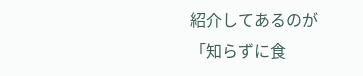紹介してあるのが「知らずに食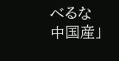べるな中国産」